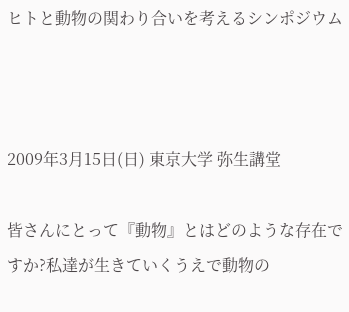ヒトと動物の関わり合いを考えるシンポジウム



2009年3月15日(日) 東京大学 弥生講堂

皆さんにとって『動物』とはどのような存在ですか?私達が生きていくうえで動物の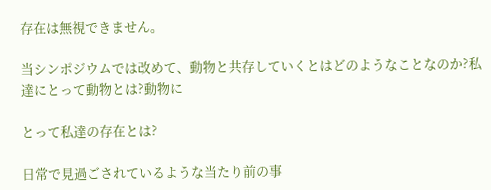存在は無視できません。

当シンポジウムでは改めて、動物と共存していくとはどのようなことなのか?私達にとって動物とは?動物に

とって私達の存在とは?

日常で見過ごされているような当たり前の事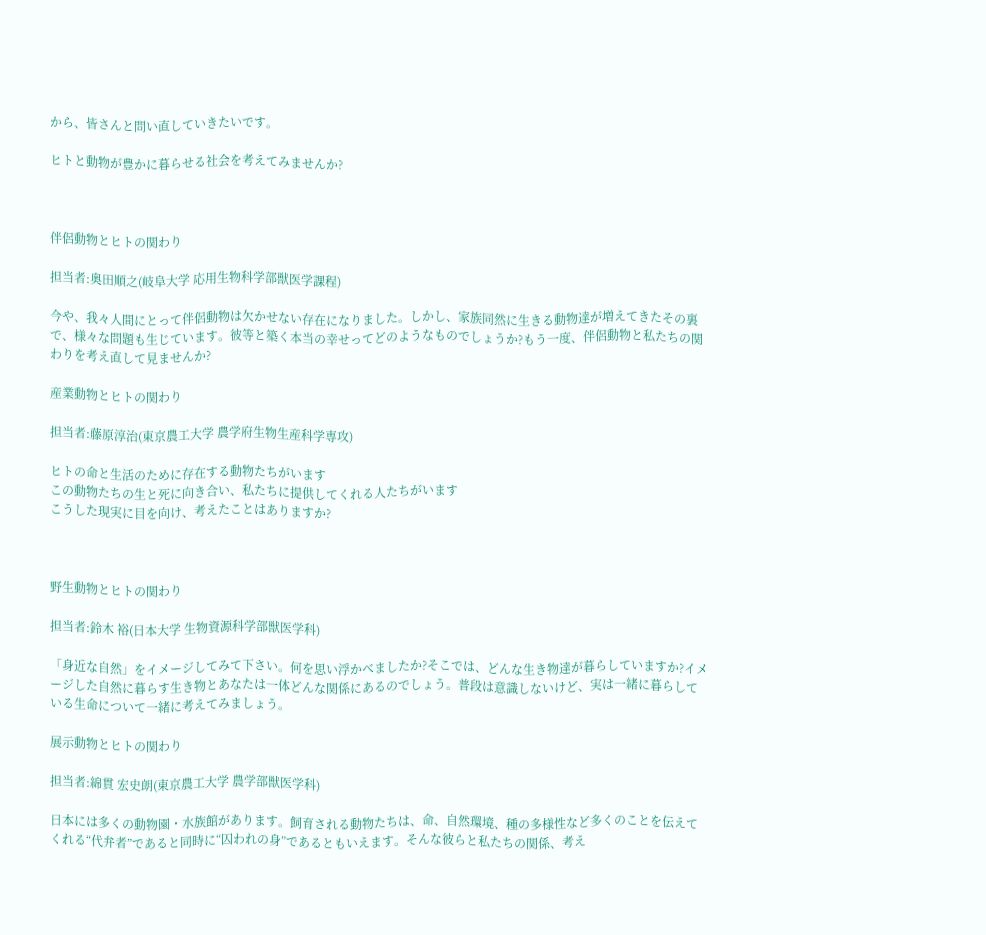から、皆さんと問い直していきたいです。

ヒトと動物が豊かに暮らせる社会を考えてみませんか?



伴侶動物とヒトの関わり

担当者:奥田順之(岐阜大学 応用生物科学部獣医学課程)

今や、我々人間にとって伴侶動物は欠かせない存在になりました。しかし、家族同然に生きる動物達が増えてきたその裏で、様々な問題も生じています。彼等と築く本当の幸せってどのようなものでしょうか?もう一度、伴侶動物と私たちの関わりを考え直して見ませんか?

産業動物とヒトの関わり

担当者:藤原淳治(東京農工大学 農学府生物生産科学専攻)

ヒトの命と生活のために存在する動物たちがいます
この動物たちの生と死に向き合い、私たちに提供してくれる人たちがいます
こうした現実に目を向け、考えたことはありますか?



野生動物とヒトの関わり

担当者:鈴木 裕(日本大学 生物資源科学部獣医学科)

「身近な自然」をイメージしてみて下さい。何を思い浮かべましたか?そこでは、どんな生き物達が暮らしていますか?イメージした自然に暮らす生き物とあなたは一体どんな関係にあるのでしょう。普段は意識しないけど、実は一緒に暮らしている生命について一緒に考えてみましょう。

展示動物とヒトの関わり

担当者:綿貫 宏史朗(東京農工大学 農学部獣医学科)

日本には多くの動物園・水族館があります。飼育される動物たちは、命、自然環境、種の多様性など多くのことを伝えてくれる“代弁者”であると同時に“囚われの身”であるともいえます。そんな彼らと私たちの関係、考え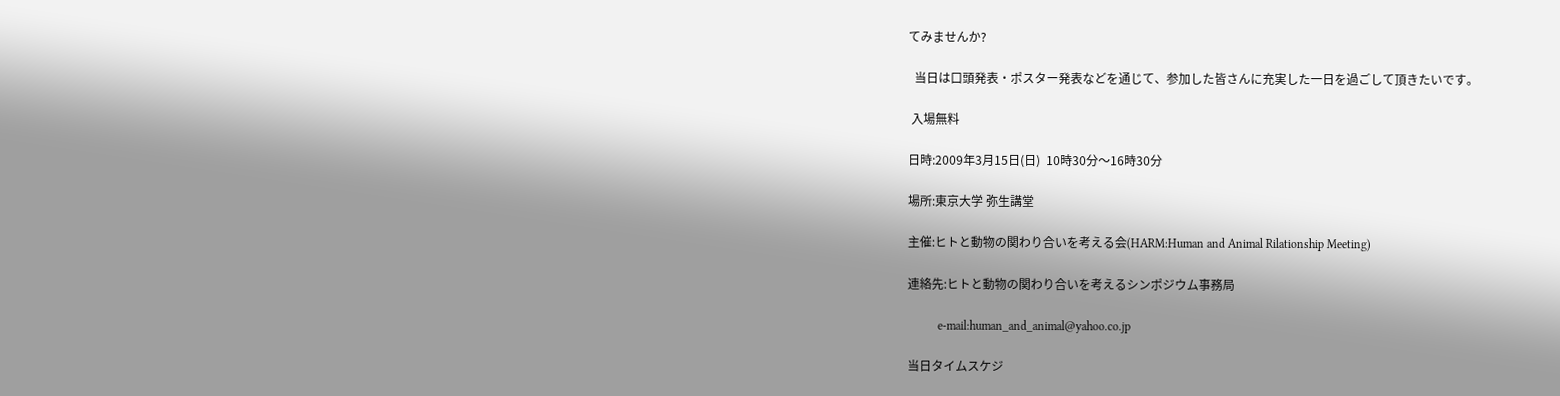てみませんか?

  当日は口頭発表・ポスター発表などを通じて、参加した皆さんに充実した一日を過ごして頂きたいです。

 入場無料

日時:2009年3月15日(日)  10時30分〜16時30分

場所:東京大学 弥生講堂

主催:ヒトと動物の関わり合いを考える会(HARM:Human and Animal Rilationship Meeting)

連絡先:ヒトと動物の関わり合いを考えるシンポジウム事務局

          e-mail:human_and_animal@yahoo.co.jp

当日タイムスケジ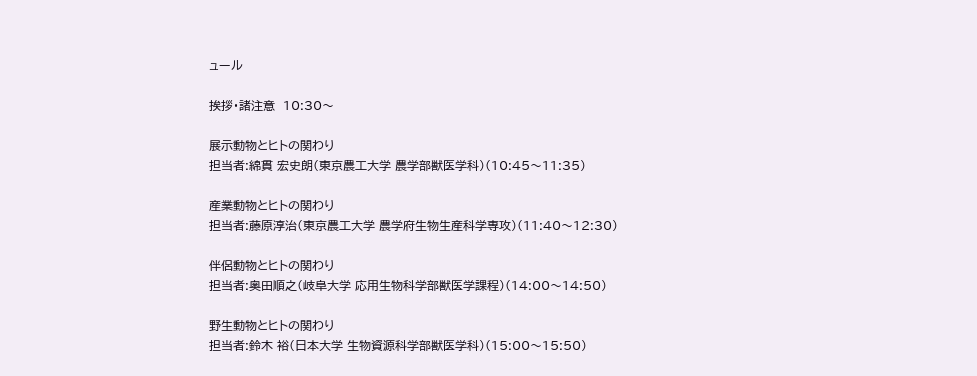ュール

挨拶・諸注意  10:30〜

展示動物とヒトの関わり
担当者:綿貫 宏史朗(東京農工大学 農学部獣医学科)(10:45〜11:35)

産業動物とヒトの関わり
担当者:藤原淳治(東京農工大学 農学府生物生産科学専攻)(11:40〜12:30)

伴侶動物とヒトの関わり
担当者:奥田順之(岐阜大学 応用生物科学部獣医学課程)(14:00〜14:50)

野生動物とヒトの関わり
担当者:鈴木 裕(日本大学 生物資源科学部獣医学科)(15:00〜15:50)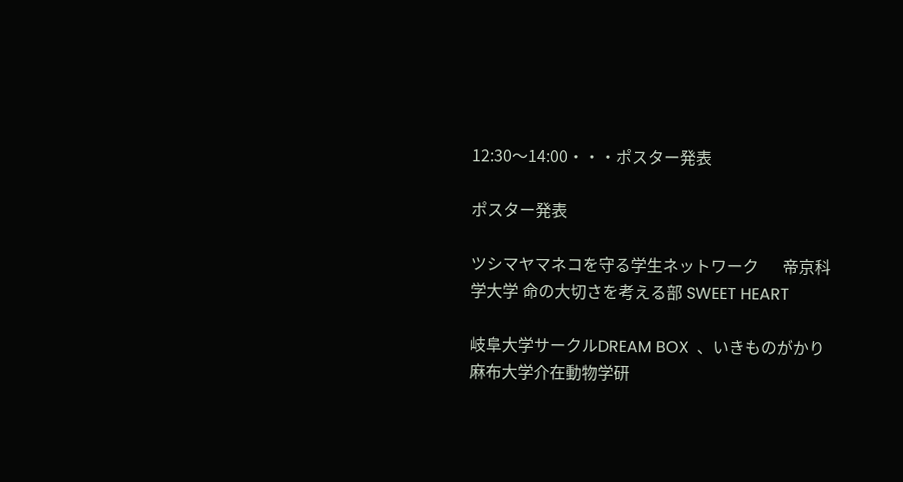12:30〜14:00・・・ポスター発表

ポスター発表

ツシマヤマネコを守る学生ネットワーク      帝京科学大学 命の大切さを考える部 SWEET HEART

岐阜大学サークルDREAM BOX  、いきものがかり    麻布大学介在動物学研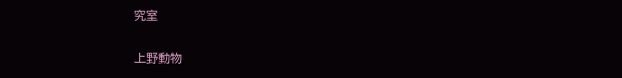究室

上野動物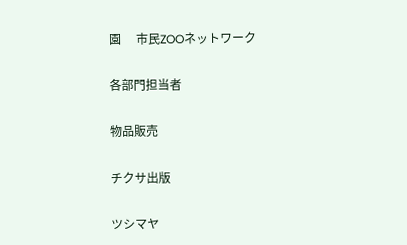園     市民ZOOネットワーク

各部門担当者

物品販売

チクサ出版

ツシマヤ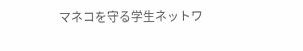マネコを守る学生ネットワ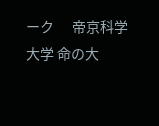ーク      帝京科学大学 命の大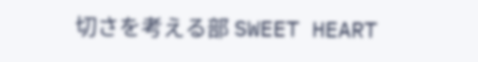切さを考える部 SWEET HEART